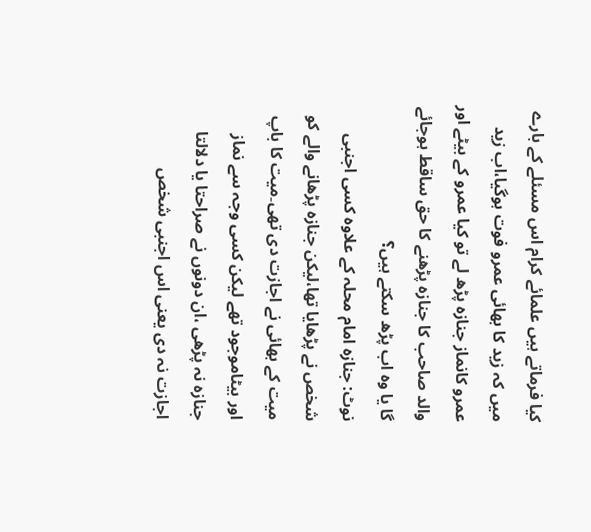کیا فرماتے ہیں علمائے کرام اس مسئلے کے بارے میں کہ زید کا بھائی عمرو فوت ہوگیا،اب زید عمرو کانماز جنازہ پڑھ لے تو کیا عمرو کے بیٹے اور والد صاحب کا جنازہ پڑھنے کا حق ساقط ہوجائے گا یا وہ اب پڑھ سکتے ہیں؟
نوٹ: جنازہ امام محلہ کے علاوہ کسی اجنبی شخص نے پڑھایا تھا،لیکن جنازہ پڑھانے والے کو میت کے بھائی نے اجازت دی تھی۔میت کا باپ اور بیٹاموجود تھے لیکن کسی وجہ سے نماز جنازہ نہ پڑھی ،ان دونوں نے صراحتا یا دلالتا اجازت نہ دی یعنی اس اجنبی شخص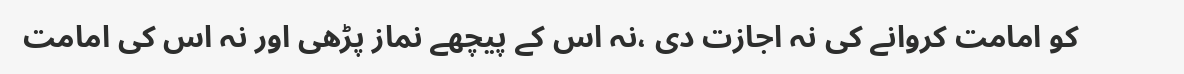کو امامت کروانے کی نہ اجازت دی ،نہ اس کے پیچھے نماز پڑھی اور نہ اس کی امامت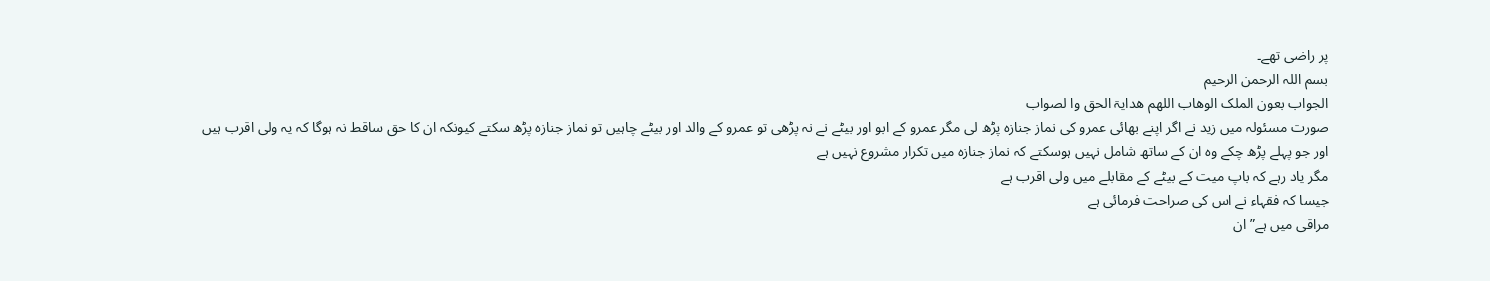پر راضی تھے۔
بسم اللہ الرحمن الرحیم
الجواب بعون الملک الوھاب اللھم ھدایۃ الحق وا لصواب
صورت مسئولہ میں زید نے اگر اپنے بھائی عمرو کی نماز جنازہ پڑھ لی مگر عمرو کے ابو اور بیٹے نے نہ پڑھی تو عمرو کے والد اور بیٹے چاہیں تو نماز جنازہ پڑھ سکتے کیونکہ ان کا حق ساقط نہ ہوگا کہ یہ ولی اقرب ہیں
اور جو پہلے پڑھ چکے وہ ان کے ساتھ شامل نہیں ہوسکتے کہ نماز جنازہ میں تکرار مشروع نہیں ہے
مگر یاد رہے کہ باپ میت کے بیٹے کے مقابلے میں ولی اقرب ہے
جیسا کہ فقہاء نے اس کی صراحت فرمائی ہے
مراقی میں ہے”ان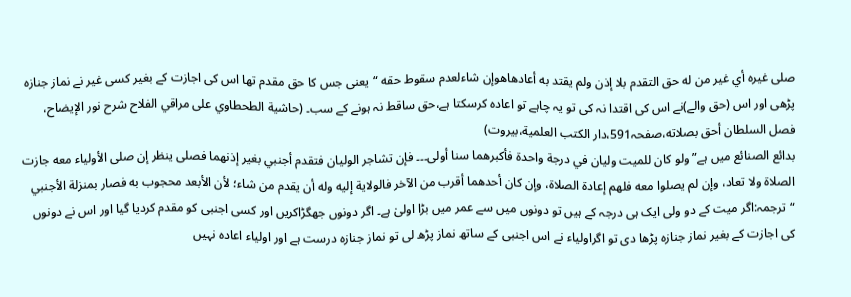صلى غيره أي غير من له حق التقدم بلا إذن ولم يقتد به أعادهاهوإن شاءلعدم سقوط حقه “یعنی جس کا حق مقدم تھا اس کی اجازت کے بغیر کسی غیر نے نماز جنازہ پڑھی اور اس (حق والے)نے اس کی اقتدا نہ کی تو یہ چاہے تو اعادہ کرسکتا ہے،حق ساقط نہ ہونے کے سب۔ (حاشية الطحطاوي على مراقي الفلاح شرح نور الإيضاح، فصل السلطان أحق بصلاته،صفحہ591،دار الكتب العلمية،بيروت)
بدائع الصنائع میں ہے” ولو كان للميت وليان في درجة واحدة فأكبرهما سنا أولى۔۔۔ فإن تشاجر الوليان فتقدم أجنبي بغير إذنهما فصلى ينظر إن صلى الأولياء معه جازت الصلاة ولا تعاد، وإن لم يصلوا معه فلهم إعادة الصلاة، وإن كان أحدهما أقرب من الآخر فالولاية إليه وله أن يقدم من شاء؛ لأن الأبعد محجوب به فصار بمنزلة الأجنبي “ترجمہ:اگر میت کے دو ولی ایک ہی درجہ کے ہیں تو دونوں میں سے عمر میں بڑا اولیٰ ہے۔ اگر دونوں جھگڑاکریں اور کسی اجنبی کو مقدم کردیا گیا اور اس نے دونوں کی اجازت کے بغیر نماز جنازہ پڑھا دی تو اگراولیاء نے اس اجنبی کے ساتھ نماز پڑھ لی تو نماز جنازہ درست ہے اور اولیاء اعادہ نہیں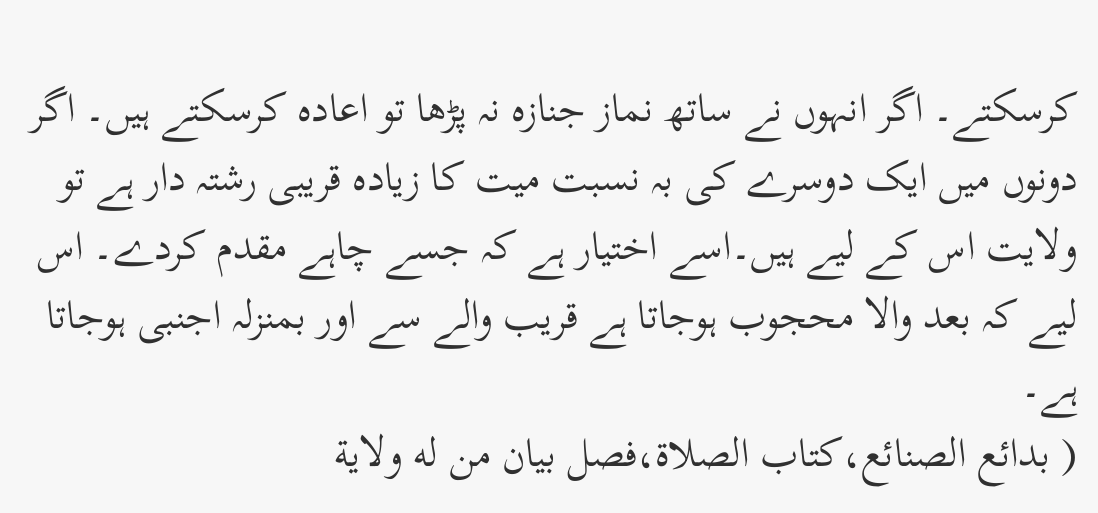کرسکتے۔ اگر انہوں نے ساتھ نماز جنازہ نہ پڑھا تو اعادہ کرسکتے ہیں۔ اگر دونوں میں ایک دوسرے کی بہ نسبت میت کا زیادہ قریبی رشتہ دار ہے تو ولایت اس کے لیے ہیں۔اسے اختیار ہے کہ جسے چاہے مقدم کردے۔ اس لیے کہ بعد والا محجوب ہوجاتا ہے قریب والے سے اور بمنزلہ اجنبی ہوجاتا ہے۔
( بدائع الصنائع،كتاب الصلاة،فصل بيان من له ولاية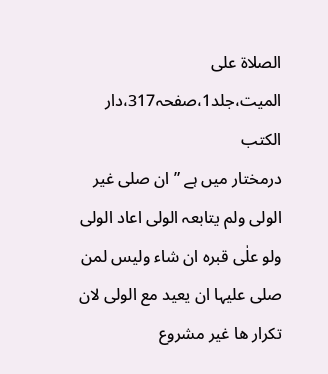الصلاة على الميت،جلد1،صفحہ317،دار الكتب
درمختار میں ہے ” ان صلی غیر الولی ولم یتابعہ الولی اعاد الولی ولو علٰی قبرہ ان شاء ولیس لمن صلی علیہا ان یعید مع الولی لان تکرار ھا غیر مشروع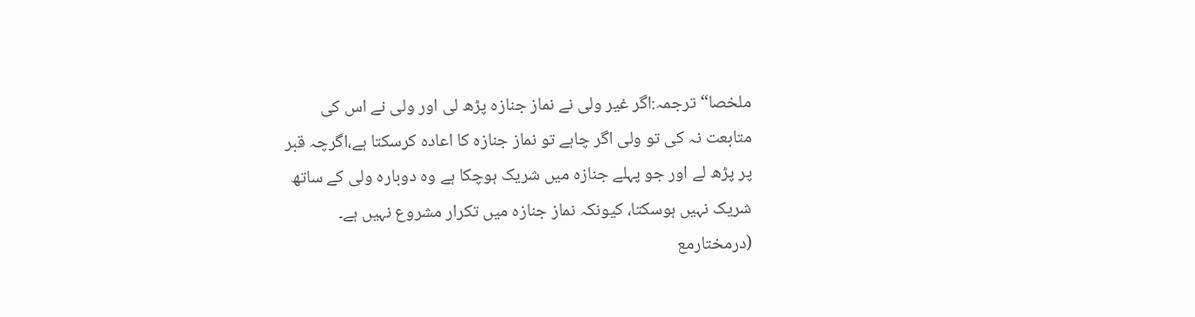ملخصا“ترجمہ:اگر غیر ولی نے نماز جنازہ پڑھ لی اور ولی نے اس کی متابعت نہ کی تو ولی اگر چاہے تو نماز جنازہ کا اعادہ کرسکتا ہے،اگرچہ قبر پر پڑھ لے اور جو پہلے جنازہ میں شریک ہوچکا ہے وہ دوبارہ ولی کے ساتھ شریک نہیں ہوسکتا، کیونکہ نماز جنازہ میں تکرار مشروع نہیں ہے۔
(درمختارمع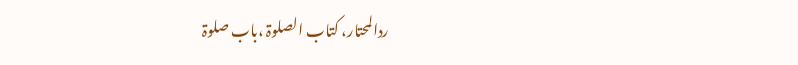ردالمحتار، کتاب الصلوۃ ،باب صلوۃ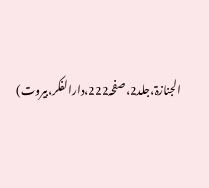الجنازۃ،جلد2،صفحہ222،دارالفکر،بیروت)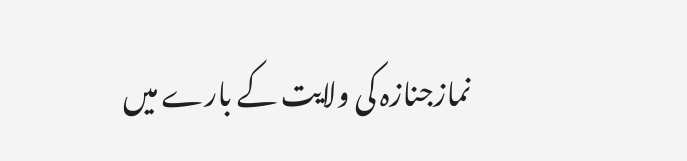نمازجنازہ کی ولایت کے بارے میں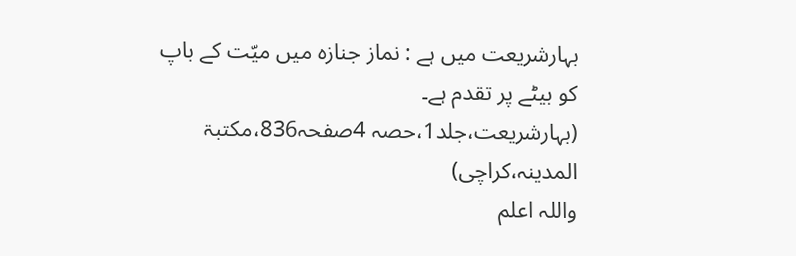بہارشریعت میں ہے : نماز جنازہ میں میّت کے باپ کو بیٹے پر تقدم ہے۔
(بہارشریعت،جلد1،حصہ 4صفحہ836،مکتبۃ المدینہ،کراچی)
واللہ اعلم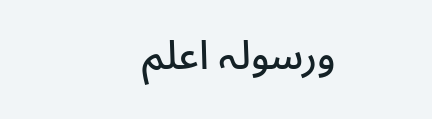ورسولہ اعلم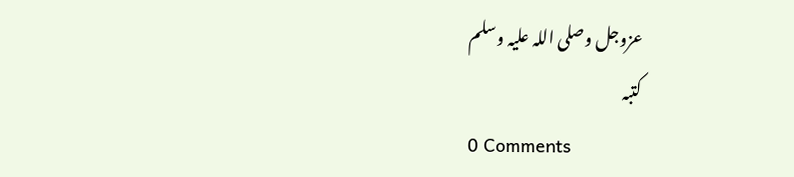عزوجل وصلی اللہ علیہ وسلم
کتبہ
0 Comments